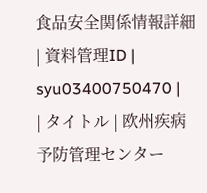食品安全関係情報詳細
| 資料管理ID | syu03400750470 |
| タイトル | 欧州疾病予防管理センター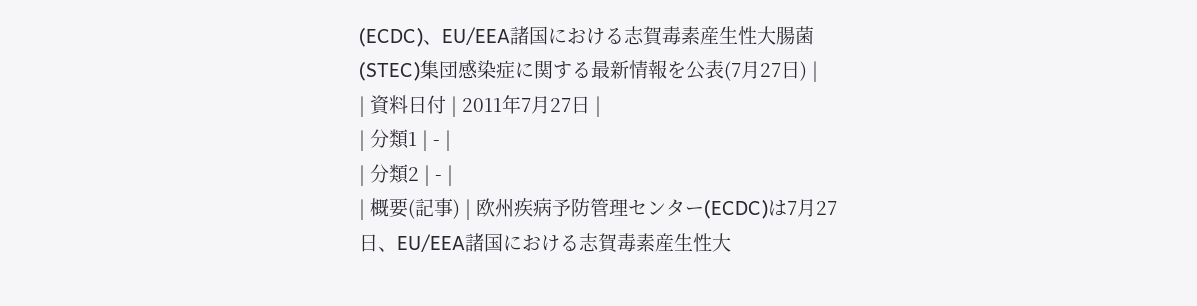(ECDC)、EU/EEA諸国における志賀毒素産生性大腸菌(STEC)集団感染症に関する最新情報を公表(7月27日) |
| 資料日付 | 2011年7月27日 |
| 分類1 | - |
| 分類2 | - |
| 概要(記事) | 欧州疾病予防管理センター(ECDC)は7月27日、EU/EEA諸国における志賀毒素産生性大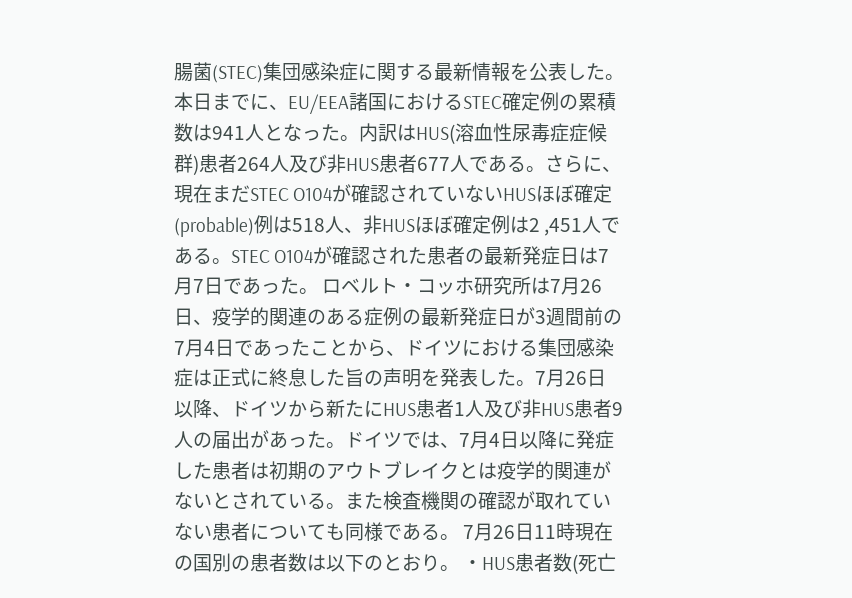腸菌(STEC)集団感染症に関する最新情報を公表した。 本日までに、EU/EEA諸国におけるSTEC確定例の累積数は941人となった。内訳はHUS(溶血性尿毒症症候群)患者264人及び非HUS患者677人である。さらに、現在まだSTEC O104が確認されていないHUSほぼ確定(probable)例は518人、非HUSほぼ確定例は2 ,451人である。STEC O104が確認された患者の最新発症日は7月7日であった。 ロベルト・コッホ研究所は7月26日、疫学的関連のある症例の最新発症日が3週間前の7月4日であったことから、ドイツにおける集団感染症は正式に終息した旨の声明を発表した。7月26日以降、ドイツから新たにHUS患者1人及び非HUS患者9人の届出があった。ドイツでは、7月4日以降に発症した患者は初期のアウトブレイクとは疫学的関連がないとされている。また検査機関の確認が取れていない患者についても同様である。 7月26日11時現在の国別の患者数は以下のとおり。 ・HUS患者数(死亡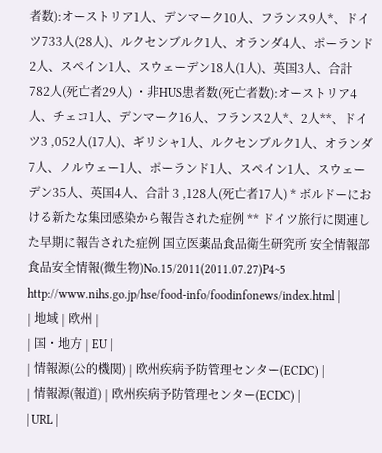者数):オーストリア1人、デンマーク10人、フランス9人*、ドイツ733人(28人)、ルクセンブルク1人、オランダ4人、ポーランド2人、スペイン1人、スウェーデン18人(1人)、英国3人、合計 782人(死亡者29人) ・非HUS患者数(死亡者数):オーストリア4人、チェコ1人、デンマーク16人、フランス2人*、2人**、ドイツ3 ,052人(17人)、ギリシャ1人、ルクセンブルク1人、オランダ7人、ノルウェー1人、ポーランド1人、スペイン1人、スウェーデン35人、英国4人、合計 3 ,128人(死亡者17人) * ボルドーにおける新たな集団感染から報告された症例 ** ドイツ旅行に関連した早期に報告された症例 国立医薬品食品衛生研究所 安全情報部 食品安全情報(微生物)No.15/2011(2011.07.27)P4~5 http://www.nihs.go.jp/hse/food-info/foodinfonews/index.html |
| 地域 | 欧州 |
| 国・地方 | EU |
| 情報源(公的機関) | 欧州疾病予防管理センター(ECDC) |
| 情報源(報道) | 欧州疾病予防管理センター(ECDC) |
| URL |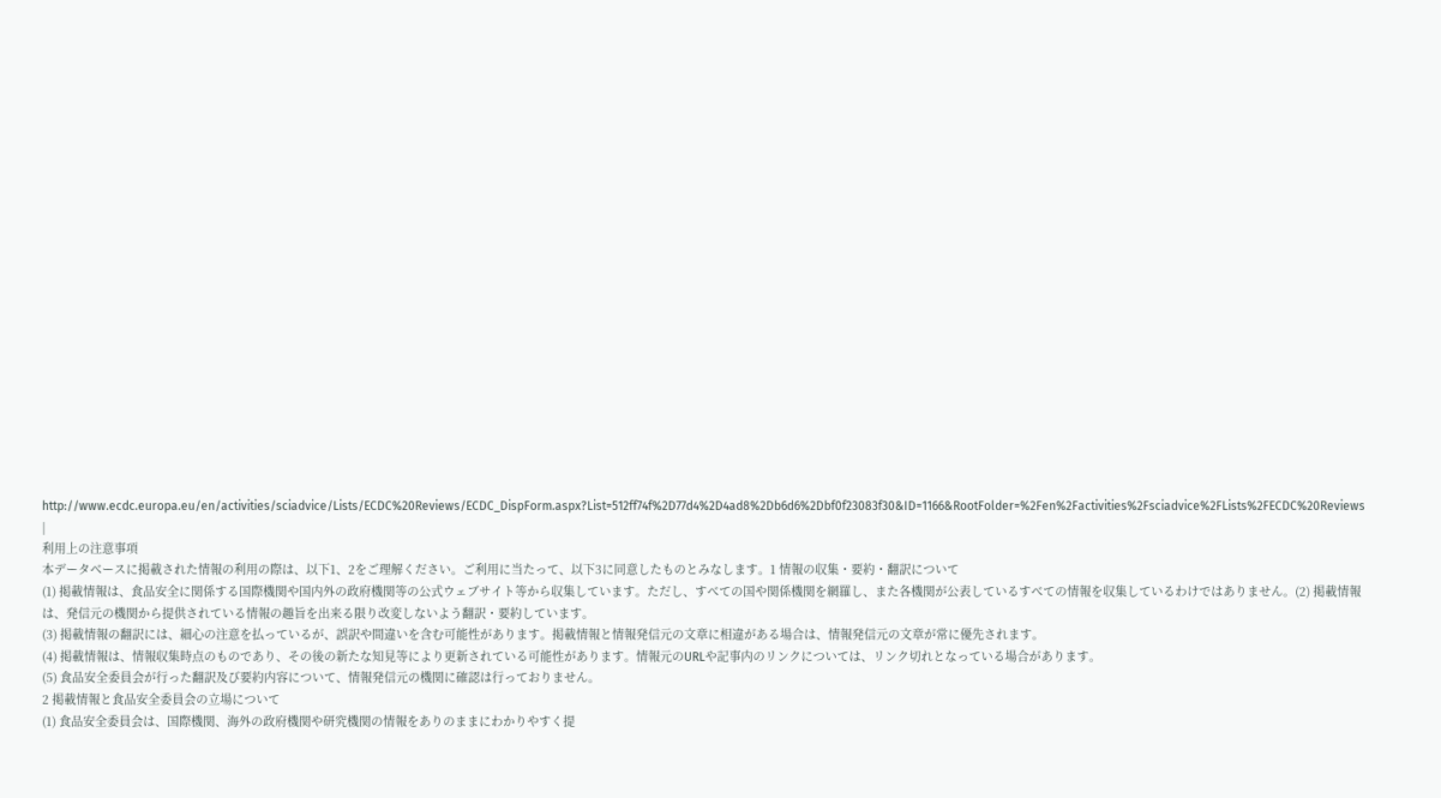http://www.ecdc.europa.eu/en/activities/sciadvice/Lists/ECDC%20Reviews/ECDC_DispForm.aspx?List=512ff74f%2D77d4%2D4ad8%2Db6d6%2Dbf0f23083f30&ID=1166&RootFolder=%2Fen%2Factivities%2Fsciadvice%2FLists%2FECDC%20Reviews |
利用上の注意事項
本データベースに掲載された情報の利用の際は、以下1、2をご理解ください。ご利用に当たって、以下3に同意したものとみなします。1 情報の収集・要約・翻訳について
(1) 掲載情報は、食品安全に関係する国際機関や国内外の政府機関等の公式ウェブサイト等から収集しています。ただし、すべての国や関係機関を網羅し、また各機関が公表しているすべての情報を収集しているわけではありません。(2) 掲載情報は、発信元の機関から提供されている情報の趣旨を出来る限り改変しないよう翻訳・要約しています。
(3) 掲載情報の翻訳には、細心の注意を払っているが、誤訳や間違いを含む可能性があります。掲載情報と情報発信元の文章に相違がある場合は、情報発信元の文章が常に優先されます。
(4) 掲載情報は、情報収集時点のものであり、その後の新たな知見等により更新されている可能性があります。情報元のURLや記事内のリンクについては、リンク切れとなっている場合があります。
(5) 食品安全委員会が行った翻訳及び要約内容について、情報発信元の機関に確認は行っておりません。
2 掲載情報と食品安全委員会の立場について
(1) 食品安全委員会は、国際機関、海外の政府機関や研究機関の情報をありのままにわかりやすく提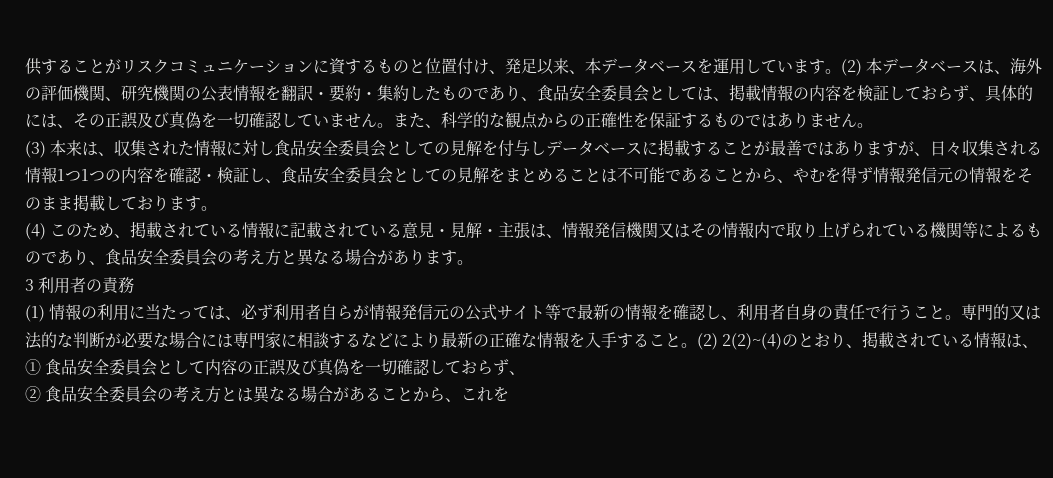供することがリスクコミュニケーションに資するものと位置付け、発足以来、本データベースを運用しています。(2) 本データベースは、海外の評価機関、研究機関の公表情報を翻訳・要約・集約したものであり、食品安全委員会としては、掲載情報の内容を検証しておらず、具体的には、その正誤及び真偽を一切確認していません。また、科学的な観点からの正確性を保証するものではありません。
(3) 本来は、収集された情報に対し食品安全委員会としての見解を付与しデータベースに掲載することが最善ではありますが、日々収集される情報1つ1つの内容を確認・検証し、食品安全委員会としての見解をまとめることは不可能であることから、やむを得ず情報発信元の情報をそのまま掲載しております。
(4) このため、掲載されている情報に記載されている意見・見解・主張は、情報発信機関又はその情報内で取り上げられている機関等によるものであり、食品安全委員会の考え方と異なる場合があります。
3 利用者の責務
(1) 情報の利用に当たっては、必ず利用者自らが情報発信元の公式サイト等で最新の情報を確認し、利用者自身の責任で行うこと。専門的又は法的な判断が必要な場合には専門家に相談するなどにより最新の正確な情報を入手すること。(2) 2(2)~(4)のとおり、掲載されている情報は、
① 食品安全委員会として内容の正誤及び真偽を一切確認しておらず、
② 食品安全委員会の考え方とは異なる場合があることから、これを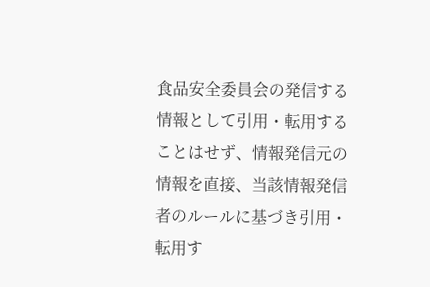食品安全委員会の発信する情報として引用・転用することはせず、情報発信元の情報を直接、当該情報発信者のルールに基づき引用・転用す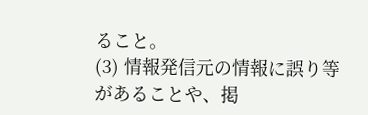ること。
(3) 情報発信元の情報に誤り等があることや、掲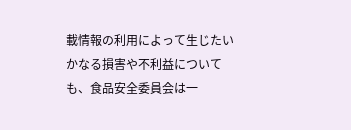載情報の利用によって生じたいかなる損害や不利益についても、食品安全委員会は一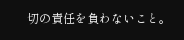切の責任を負わないこと。